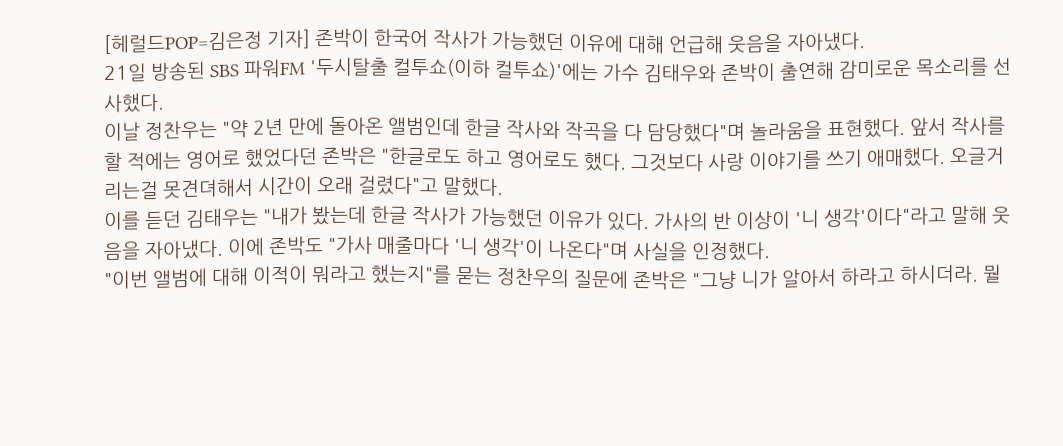[헤럴드POP=김은정 기자] 존박이 한국어 작사가 가능했던 이유에 대해 언급해 웃음을 자아냈다.
21일 방송된 SBS 파워FM '두시탈출 컬투쇼(이하 컬투쇼)'에는 가수 김태우와 존박이 출연해 감미로운 목소리를 선사했다.
이날 정찬우는 "약 2년 만에 돌아온 앨범인데 한글 작사와 작곡을 다 담당했다"며 놀라움을 표현했다. 앞서 작사를 할 적에는 영어로 했었다던 존박은 "한글로도 하고 영어로도 했다. 그것보다 사랑 이야기를 쓰기 애매했다. 오글거리는걸 못견뎌해서 시간이 오래 걸렸다"고 말했다.
이를 듣던 김태우는 "내가 봤는데 한글 작사가 가능했던 이유가 있다. 가사의 반 이상이 '니 생각'이다"라고 말해 웃음을 자아냈다. 이에 존박도 "가사 매줄마다 '니 생각'이 나온다"며 사실을 인정했다.
"이번 앨범에 대해 이적이 뭐라고 했는지"를 묻는 정찬우의 질문에 존박은 "그냥 니가 알아서 하라고 하시더라. 뭘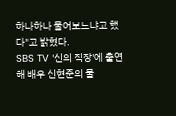하나하나 물어보느냐고 했다"고 밝혔다.
SBS TV '신의 직장'에 출연해 배우 신현준의 물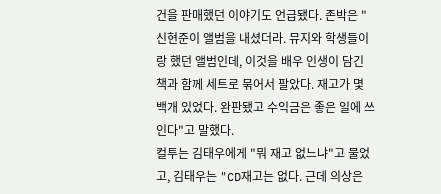건을 판매했던 이야기도 언급됐다. 존박은 "신현준이 앨범을 내셨더라. 뮤지와 학생들이랑 했던 앨범인데, 이것을 배우 인생이 담긴 책과 함께 세트로 묶어서 팔았다. 재고가 몇 백개 있었다. 완판됐고 수익금은 좋은 일에 쓰인다"고 말했다.
컬투는 김태우에게 "뭐 재고 없느냐"고 물었고, 김태우는 "CD재고는 없다. 근데 의상은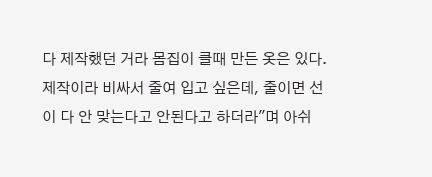다 제작했던 거라 몸집이 클때 만든 옷은 있다. 제작이라 비싸서 줄여 입고 싶은데, 줄이면 선이 다 안 맞는다고 안된다고 하더라"며 아쉬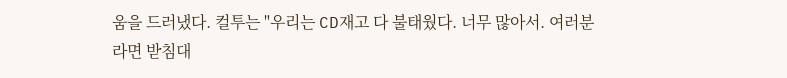움을 드러냈다. 컬투는 "우리는 CD재고 다 불태웠다. 너무 많아서. 여러분 라면 받침대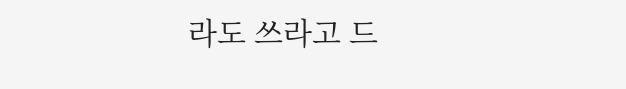라도 쓰라고 드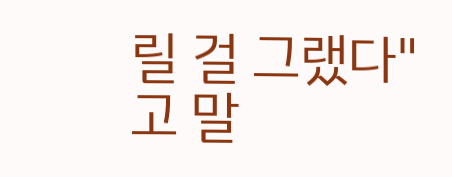릴 걸 그랬다"고 말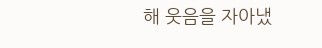해 웃음을 자아냈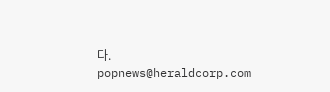다.
popnews@heraldcorp.com